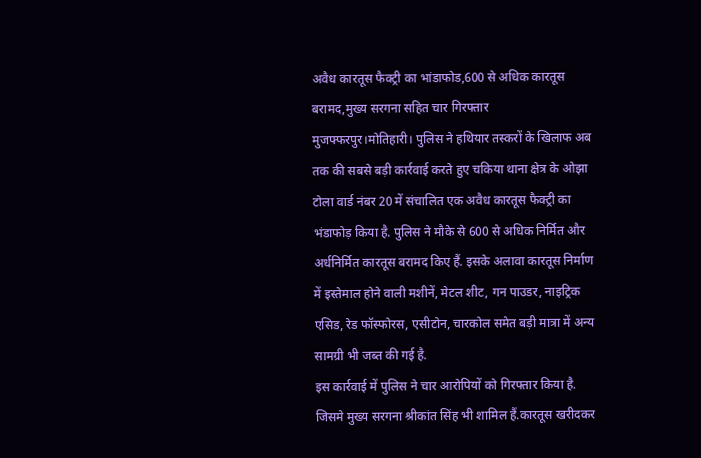अवैध कारतूस फैक्ट्री का भांडाफोड,600 से अधिक कारतूस बरामद,मुख्य सरगना सहित चार गिरफ्तार
मुजफ्फरपुर।मोतिहारी। पुलिस ने हथियार तस्करों के खिलाफ अब तक की सबसे बड़ी कार्रवाई करते हुए चकिया थाना क्षेत्र के ओझा टोला वार्ड नंबर 20 में संचालित एक अवैध कारतूस फैक्ट्री का भंडाफोड़ किया है. पुलिस ने मौके से 600 से अधिक निर्मित और अर्धनिर्मित कारतूस बरामद किए हैं. इसके अलावा कारतूस निर्माण में इस्तेमाल होने वाली मशीनें, मेटल शीट, गन पाउडर, नाइट्रिक एसिड, रेड फॉस्फोरस, एसीटोन, चारकोल समेत बड़ी मात्रा में अन्य सामग्री भी जब्त की गई है.
इस कार्रवाई में पुलिस ने चार आरोपियों को गिरफ्तार किया है. जिसमे मुख्य सरगना श्रीकांत सिंह भी शामिल हैं.कारतूस खरीदकर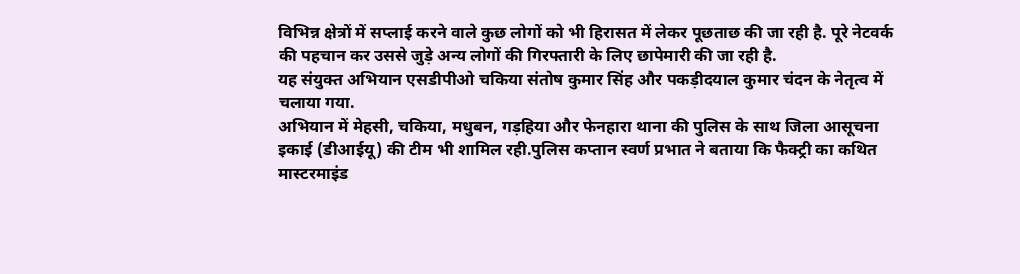विभिन्न क्षेत्रों में सप्लाई करने वाले कुछ लोगों को भी हिरासत में लेकर पूछताछ की जा रही है. पूरे नेटवर्क की पहचान कर उससे जुड़े अन्य लोगों की गिरफ्तारी के लिए छापेमारी की जा रही है.
यह संयुक्त अभियान एसडीपीओ चकिया संतोष कुमार सिंह और पकड़ीदयाल कुमार चंदन के नेतृत्व में चलाया गया.
अभियान में मेहसी, चकिया, मधुबन, गड़हिया और फेनहारा थाना की पुलिस के साथ जिला आसूचना इकाई (डीआईयू) की टीम भी शामिल रही.पुलिस कप्तान स्वर्ण प्रभात ने बताया कि फैक्ट्री का कथित मास्टरमाइंड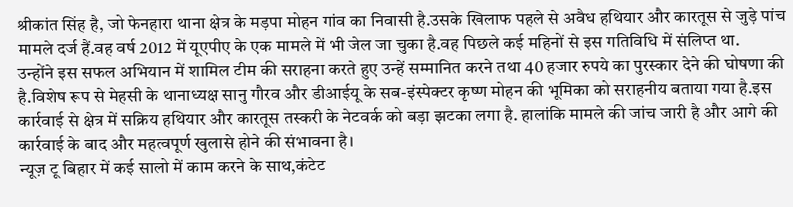श्रीकांत सिंह है, जो फेनहारा थाना क्षेत्र के मड़पा मोहन गांव का निवासी है.उसके खिलाफ पहले से अवैध हथियार और कारतूस से जुड़े पांच मामले दर्ज हैं.वह वर्ष 2012 में यूएपीए के एक मामले में भी जेल जा चुका है.वह पिछले कई महिनों से इस गतिविधि में संलिप्त था.
उन्होंने इस सफल अभियान में शामिल टीम की सराहना करते हुए उन्हें सम्मानित करने तथा 40 हजार रुपये का पुरस्कार देने की घोषणा की है.विशेष रूप से मेहसी के थानाध्यक्ष सानु गौरव और डीआईयू के सब-इंस्पेक्टर कृष्ण मोहन की भूमिका को सराहनीय बताया गया है.इस कार्रवाई से क्षेत्र में सक्रिय हथियार और कारतूस तस्करी के नेटवर्क को बड़ा झटका लगा है. हालांकि मामले की जांच जारी है और आगे की कार्रवाई के बाद और महत्वपूर्ण खुलासे होने की संभावना है।
न्यूज़ टू बिहार में कई सालो में काम करने के साथ,कंटेट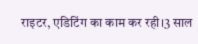राइटर, एडिटिंग का काम कर रही।3 साल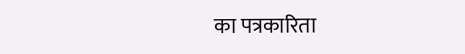का पत्रकारिता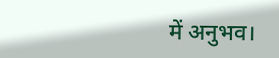में अनुभव।